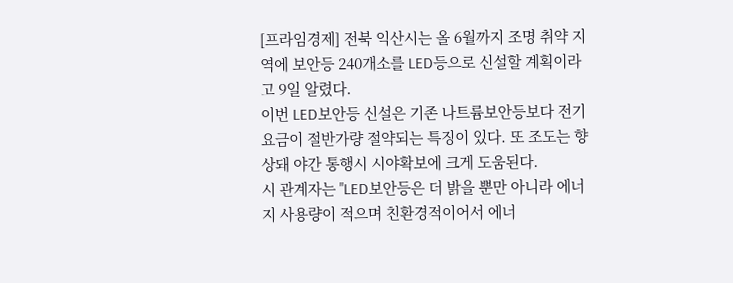[프라임경제] 전북 익산시는 올 6월까지 조명 취약 지역에 보안등 240개소를 LED등으로 신설할 계획이라고 9일 알렸다.
이번 LED보안등 신설은 기존 나트륨보안등보다 전기요금이 절반가량 절약되는 특징이 있다. 또 조도는 향상돼 야간 통행시 시야확보에 크게 도움된다.
시 관계자는 "LED보안등은 더 밝을 뿐만 아니라 에너지 사용량이 적으며 친환경적이어서 에너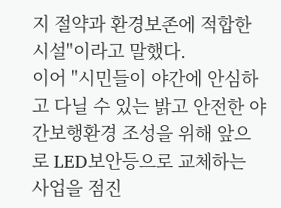지 절약과 환경보존에 적합한 시설"이라고 말했다.
이어 "시민들이 야간에 안심하고 다닐 수 있는 밝고 안전한 야간보행환경 조성을 위해 앞으로 LED보안등으로 교체하는 사업을 점진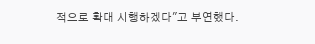적으로 확대 시행하겠다"고 부연했다.